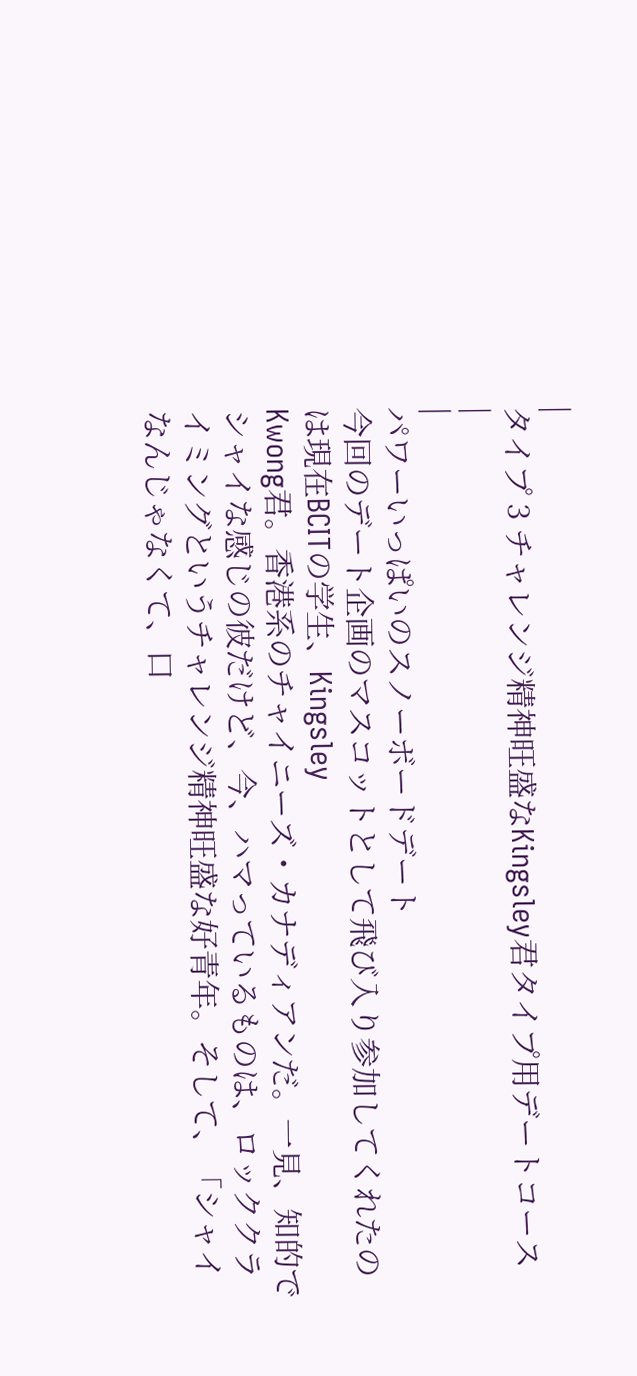|
タイプ 3 チャレンジ精神旺盛なKingsley君タイプ用デートコース
|
|
パワーいっぱいのスノーボードデート
今回のデート企画のマスコットとして飛び入り参加してくれたのは現在BCITの学生、Kingsley
Kwong君。香港系のチャイニーズ・カナディアンだ。一見、知的でシャイな感じの彼だけど、今、ハマっているものは、ロッククライミングというチャレンジ精神旺盛な好青年。そして、「シャイなんじゃなくて、口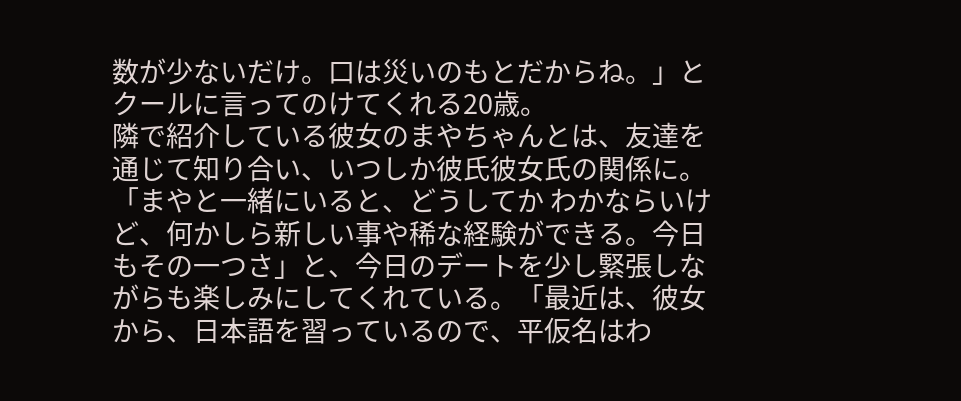数が少ないだけ。口は災いのもとだからね。」とクールに言ってのけてくれる20歳。
隣で紹介している彼女のまやちゃんとは、友達を通じて知り合い、いつしか彼氏彼女氏の関係に。「まやと一緒にいると、どうしてか わかならいけど、何かしら新しい事や稀な経験ができる。今日もその一つさ」と、今日のデートを少し緊張しながらも楽しみにしてくれている。「最近は、彼女から、日本語を習っているので、平仮名はわ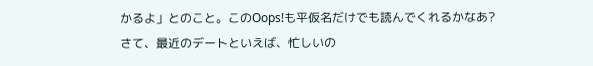かるよ」とのこと。このOops!も平仮名だけでも読んでくれるかなあ?
さて、最近のデートといえば、忙しいの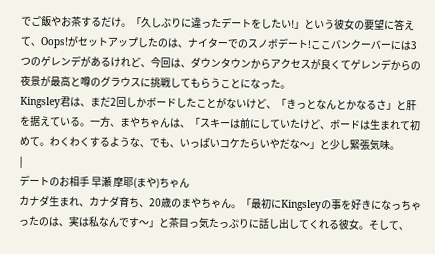でご飯やお茶するだけ。「久しぶりに違ったデートをしたい!」という彼女の要望に答えて、Oops!がセットアップしたのは、ナイターでのスノボデート!ここバンクーバーには3つのゲレンデがあるけれど、今回は、ダウンタウンからアクセスが良くてゲレンデからの夜景が最高と噂のグラウスに挑戦してもらうことになった。
Kingsley君は、まだ2回しかボードしたことがないけど、「きっとなんとかなるさ」と肝を据えている。一方、まやちゃんは、「スキーは前にしていたけど、ボードは生まれて初めて。わくわくするような、でも、いっぱいコケたらいやだな〜」と少し緊張気味。
|
デートのお相手 早瀬 摩耶(まや)ちゃん
カナダ生まれ、カナダ育ち、20歳のまやちゃん。「最初にKingsleyの事を好きになっちゃったのは、実は私なんです〜」と茶目っ気たっぷりに話し出してくれる彼女。そして、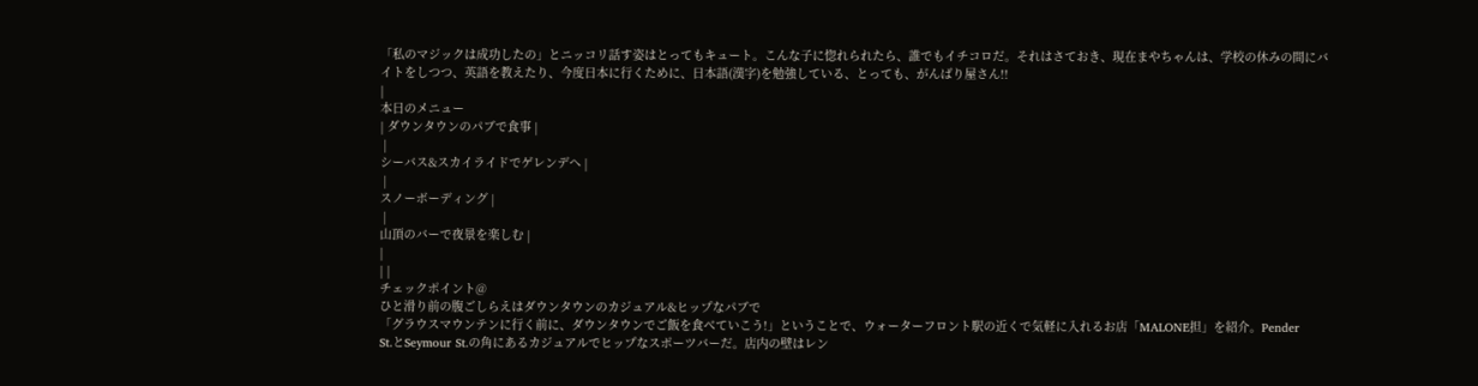「私のマジックは成功したの」とニッコリ話す姿はとってもキュート。こんな子に惚れられたら、誰でもイチコロだ。それはさておき、現在まやちゃんは、学校の休みの間にバイトをしつつ、英語を教えたり、今度日本に行くために、日本語(漢字)を勉強している、とっても、がんばり屋さん!!
|
本日のメニュー
| ダウンタウンのパブで食事 |
 |
シーバス&スカイライドでゲレンデへ |
 |
スノーボーディング |
 |
山頂のバーで夜景を楽しむ |
|
| |
チェックポイント@
ひと滑り前の腹ごしらえはダウンタウンのカジュアル&ヒップなパブで
「グラウスマウンテンに行く前に、ダウンタウンでご飯を食べていこう!」ということで、ウォーターフロント駅の近くで気軽に入れるお店「MALONE担」を紹介。Pender
St.とSeymour St.の角にあるカジュアルでヒップなスポーツバーだ。店内の壁はレン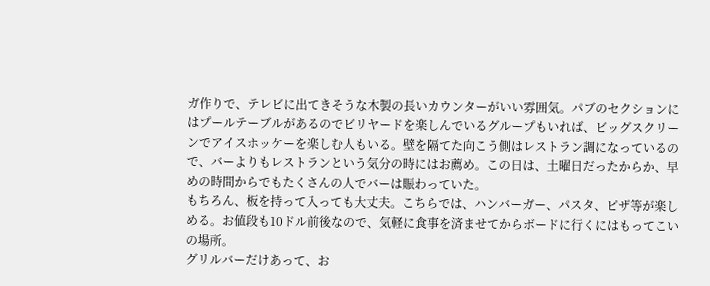ガ作りで、テレビに出てきそうな木製の長いカウンターがいい雰囲気。パブのセクションにはプールテーブルがあるのでビリヤードを楽しんでいるグループもいれば、ビッグスクリーンでアイスホッケーを楽しむ人もいる。壁を隔てた向こう側はレストラン調になっているので、バーよりもレストランという気分の時にはお薦め。この日は、土曜日だったからか、早めの時間からでもたくさんの人でバーは賑わっていた。
もちろん、板を持って入っても大丈夫。こちらでは、ハンバーガー、パスタ、ピザ等が楽しめる。お値段も10ドル前後なので、気軽に食事を済ませてからボードに行くにはもってこいの場所。
グリルバーだけあって、お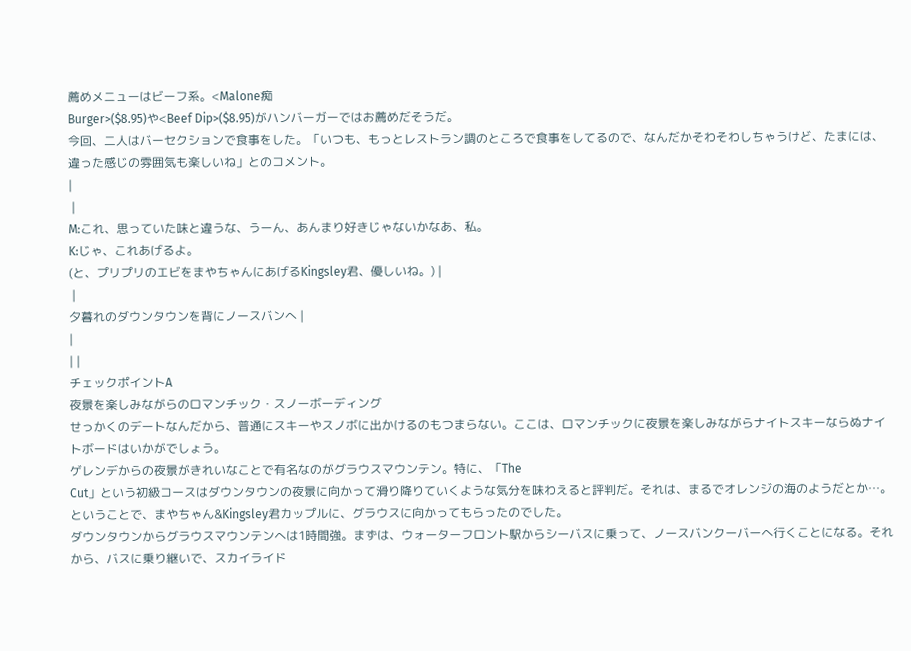薦めメニューはビーフ系。<Malone痴
Burger>($8.95)や<Beef Dip>($8.95)がハンバーガーではお薦めだそうだ。
今回、二人はバーセクションで食事をした。「いつも、もっとレストラン調のところで食事をしてるので、なんだかそわそわしちゃうけど、たまには、違った感じの雰囲気も楽しいね」とのコメント。
|
 |
M:これ、思っていた味と違うな、うーん、あんまり好きじゃないかなあ、私。
K:じゃ、これあげるよ。
(と、プリプリのエビをまやちゃんにあげるKingsley君、優しいね。) |
 |
夕暮れのダウンタウンを背にノースバンへ |
|
| |
チェックポイントA
夜景を楽しみながらのロマンチック・スノーボーディング
せっかくのデートなんだから、普通にスキーやスノボに出かけるのもつまらない。ここは、ロマンチックに夜景を楽しみながらナイトスキーならぬナイトボードはいかがでしょう。
ゲレンデからの夜景がきれいなことで有名なのがグラウスマウンテン。特に、「The
Cut」という初級コースはダウンタウンの夜景に向かって滑り降りていくような気分を味わえると評判だ。それは、まるでオレンジの海のようだとか…。ということで、まやちゃん&Kingsley君カップルに、グラウスに向かってもらったのでした。
ダウンタウンからグラウスマウンテンへは1時間強。まずは、ウォーターフロント駅からシーバスに乗って、ノースバンクーバーへ行くことになる。それから、バスに乗り継いで、スカイライド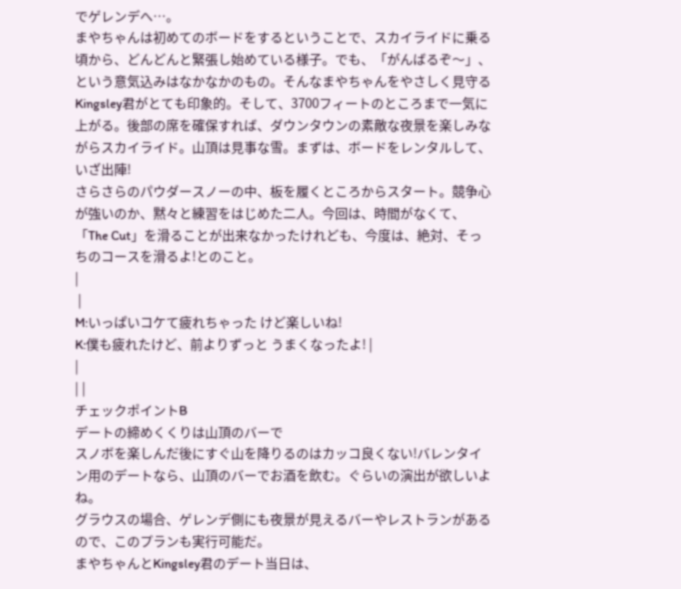でゲレンデへ…。
まやちゃんは初めてのボードをするということで、スカイライドに乗る頃から、どんどんと緊張し始めている様子。でも、「がんばるぞ〜」、という意気込みはなかなかのもの。そんなまやちゃんをやさしく見守るKingsley君がとても印象的。そして、3700フィートのところまで一気に上がる。後部の席を確保すれば、ダウンタウンの素敵な夜景を楽しみながらスカイライド。山頂は見事な雪。まずは、ボードをレンタルして、いざ出陣!
さらさらのパウダースノーの中、板を履くところからスタート。競争心が強いのか、黙々と練習をはじめた二人。今回は、時間がなくて、「The Cut」を滑ることが出来なかったけれども、今度は、絶対、そっちのコースを滑るよ!とのこと。
|
 |
M:いっぱいコケて疲れちゃった けど楽しいね!
K:僕も疲れたけど、前よりずっと うまくなったよ! |
|
| |
チェックポイントB
デートの締めくくりは山頂のバーで
スノボを楽しんだ後にすぐ山を降りるのはカッコ良くない!バレンタイン用のデートなら、山頂のバーでお酒を飲む。ぐらいの演出が欲しいよね。
グラウスの場合、ゲレンデ側にも夜景が見えるバーやレストランがあるので、このプランも実行可能だ。
まやちゃんとKingsley君のデート当日は、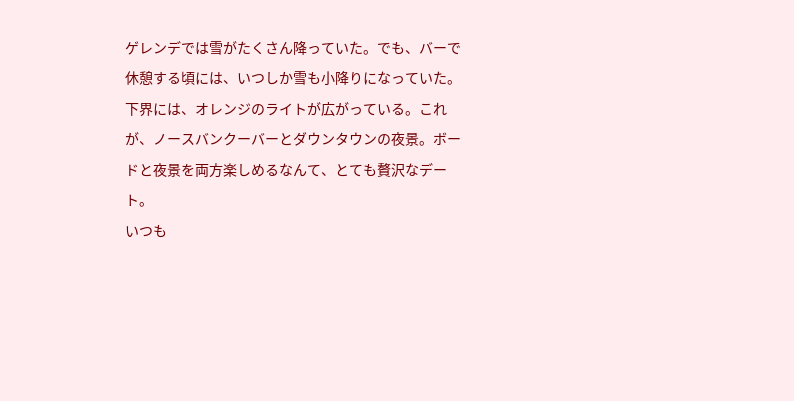ゲレンデでは雪がたくさん降っていた。でも、バーで休憩する頃には、いつしか雪も小降りになっていた。下界には、オレンジのライトが広がっている。これが、ノースバンクーバーとダウンタウンの夜景。ボードと夜景を両方楽しめるなんて、とても贅沢なデート。
いつも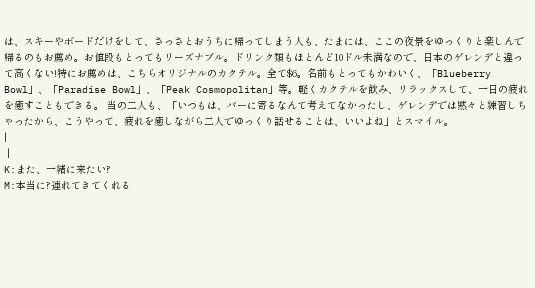は、スキーやボードだけをして、さっさとおうちに帰ってしまう人も、たまには、ここの夜景をゆっくりと楽しんで帰るのもお薦め。お値段もとってもリーズナブル。ドリンク類もほとんど10ドル未満なので、日本のゲレンデと違って高くない!特にお薦めは、こちらオリジナルのカクテル。全て$6。名前もとってもかわいく、「Blueberry
Bowl」、「Paradise Bowl」、「Peak Cosmopolitan」等。軽くカクテルを飲み、リラックスして、一日の疲れを癒すこともできる。 当の二人も、「いつもは、バーに寄るなんて考えてなかったし、ゲレンデでは黙々と練習しちゃったから、こうやって、疲れを癒しながら二人でゆっくり話せることは、いいよね」とスマイル。
|
 |
K:また、一緒に来たい?
M:本当に?連れてきてくれる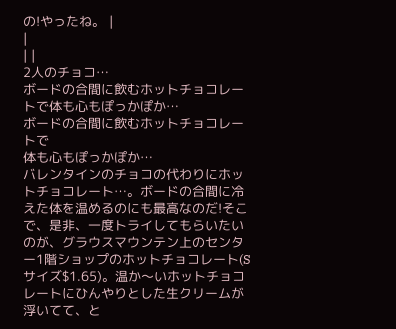の!やったね。 |
|
| |
2人のチョコ…
ボードの合間に飲むホットチョコレートで体も心もぽっかぽか…
ボードの合間に飲むホットチョコレートで
体も心もぽっかぽか…
バレンタインのチョコの代わりにホットチョコレート…。ボードの合間に冷えた体を温めるのにも最高なのだ!そこで、是非、一度トライしてもらいたいのが、グラウスマウンテン上のセンター1階ショップのホットチョコレート(Sサイズ$1.65)。温か〜いホットチョコレートにひんやりとした生クリームが浮いてて、と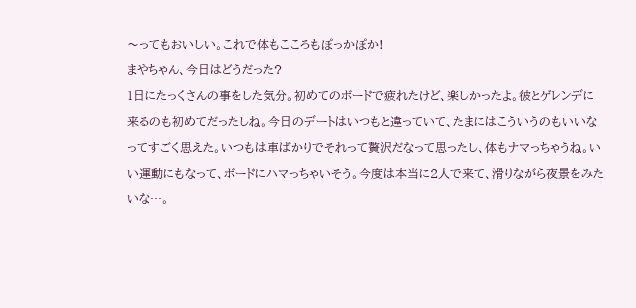〜ってもおいしい。これで体もこころもぽっかぽか!
まやちゃん、今日はどうだった?
1日にたっくさんの事をした気分。初めてのボードで疲れたけど、楽しかったよ。彼とゲレンデに来るのも初めてだったしね。今日のデートはいつもと違っていて、たまにはこういうのもいいなってすごく思えた。いつもは車ばかりでそれって贅沢だなって思ったし、体もナマっちゃうね。いい運動にもなって、ボードにハマっちゃいそう。今度は本当に2人で来て、滑りながら夜景をみたいな…。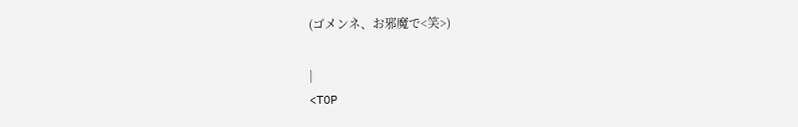(ゴメンネ、お邪魔で<笑>)

|
<TOP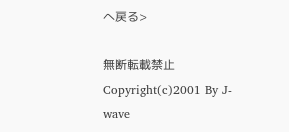へ戻る>

無断転載禁止
Copyright(c)2001 By J-wave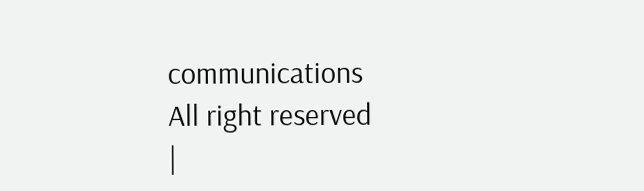communications
All right reserved
|